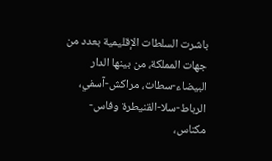باشرت السلطات الإقليمية بعدد من جهات المملكة، من بينها الدار البيضاء-سطات، مراكش-آسفي، الرباط-سلا-القنيطرة وفاس-مكناس،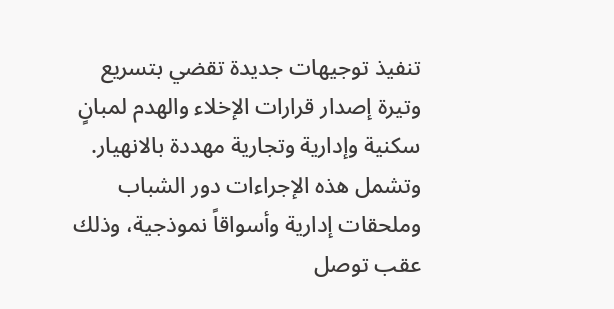تنفيذ توجيهات جديدة تقضي بتسريع وتيرة إصدار قرارات الإخلاء والهدم لمبانٍ سكنية وإدارية وتجارية مهددة بالانهيار. وتشمل هذه الإجراءات دور الشباب وملحقات إدارية وأسواقاً نموذجية، وذلك عقب توصل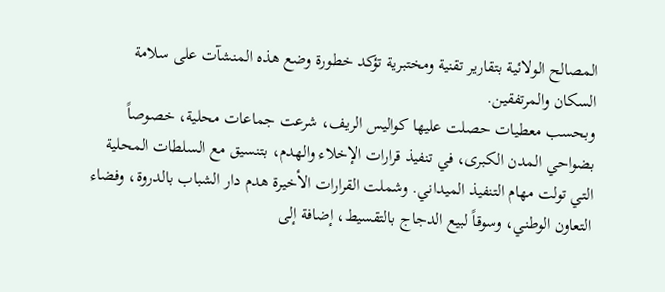المصالح الولائية بتقارير تقنية ومختبرية تؤكد خطورة وضع هذه المنشآت على سلامة السكان والمرتفقين.
وبحسب معطيات حصلت عليها كواليس الريف، شرعت جماعات محلية، خصوصاً بضواحي المدن الكبرى، في تنفيذ قرارات الإخلاء والهدم، بتنسيق مع السلطات المحلية التي تولت مهام التنفيذ الميداني. وشملت القرارات الأخيرة هدم دار الشباب بالدروة، وفضاء التعاون الوطني، وسوقاً لبيع الدجاج بالتقسيط، إضافة إلى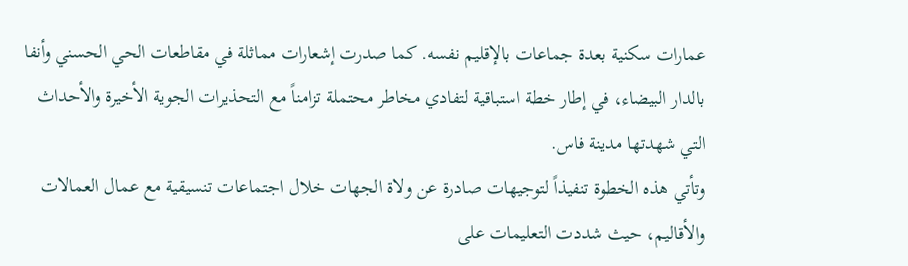عمارات سكنية بعدة جماعات بالإقليم نفسه. كما صدرت إشعارات مماثلة في مقاطعات الحي الحسني وأنفا بالدار البيضاء، في إطار خطة استباقية لتفادي مخاطر محتملة تزامناً مع التحذيرات الجوية الأخيرة والأحداث التي شهدتها مدينة فاس.
وتأتي هذه الخطوة تنفيذاً لتوجيهات صادرة عن ولاة الجهات خلال اجتماعات تنسيقية مع عمال العمالات والأقاليم، حيث شددت التعليمات على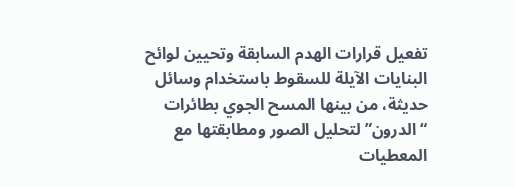تفعيل قرارات الهدم السابقة وتحيين لوائح البنايات الآيلة للسقوط باستخدام وسائل حديثة، من بينها المسح الجوي بطائرات “الدرون” لتحليل الصور ومطابقتها مع المعطيات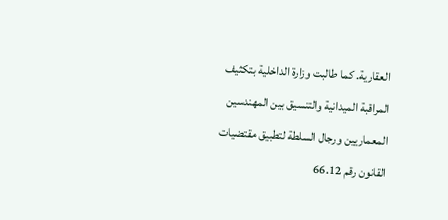العقارية. كما طالبت وزارة الداخلية بتكثيف المراقبة الميدانية والتنسيق بين المهندسين المعماريين ورجال السلطة لتطبيق مقتضيات القانون رقم 66.12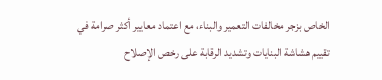الخاص بزجر مخالفات التعمير والبناء، مع اعتماد معايير أكثر صرامة في تقييم هشاشة البنايات وتشديد الرقابة على رخص الإصلاح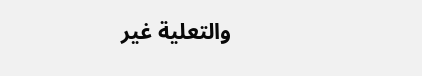والتعلية غير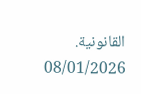القانونية.
08/01/2026